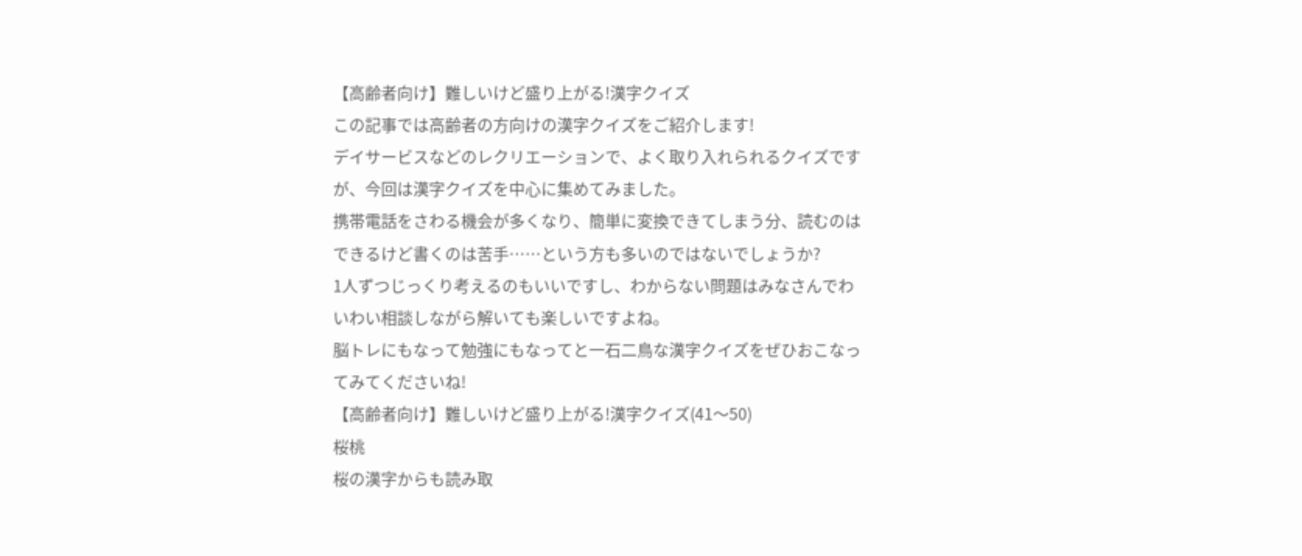【高齢者向け】難しいけど盛り上がる!漢字クイズ
この記事では高齢者の方向けの漢字クイズをご紹介します!
デイサービスなどのレクリエーションで、よく取り入れられるクイズですが、今回は漢字クイズを中心に集めてみました。
携帯電話をさわる機会が多くなり、簡単に変換できてしまう分、読むのはできるけど書くのは苦手……という方も多いのではないでしょうか?
1人ずつじっくり考えるのもいいですし、わからない問題はみなさんでわいわい相談しながら解いても楽しいですよね。
脳トレにもなって勉強にもなってと一石二鳥な漢字クイズをぜひおこなってみてくださいね!
【高齢者向け】難しいけど盛り上がる!漢字クイズ(41〜50)
桜桃
桜の漢字からも読み取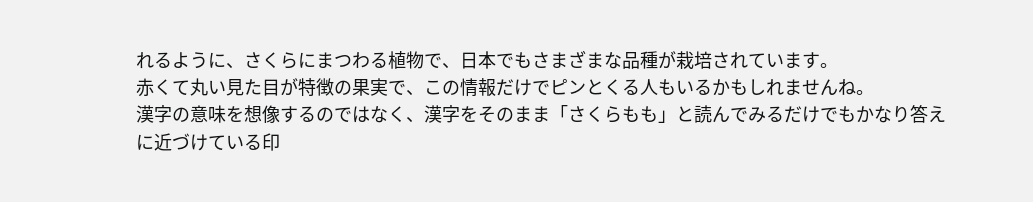れるように、さくらにまつわる植物で、日本でもさまざまな品種が栽培されています。
赤くて丸い見た目が特徴の果実で、この情報だけでピンとくる人もいるかもしれませんね。
漢字の意味を想像するのではなく、漢字をそのまま「さくらもも」と読んでみるだけでもかなり答えに近づけている印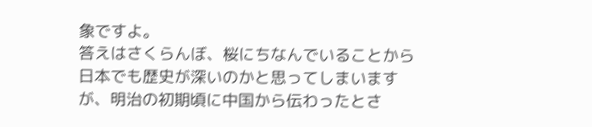象ですよ。
答えはさくらんぼ、桜にちなんでいることから日本でも歴史が深いのかと思ってしまいますが、明治の初期頃に中国から伝わったとさ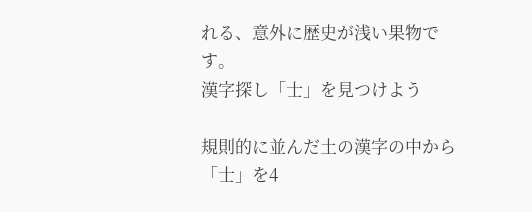れる、意外に歴史が浅い果物です。
漢字探し「士」を見つけよう

規則的に並んだ土の漢字の中から「士」を4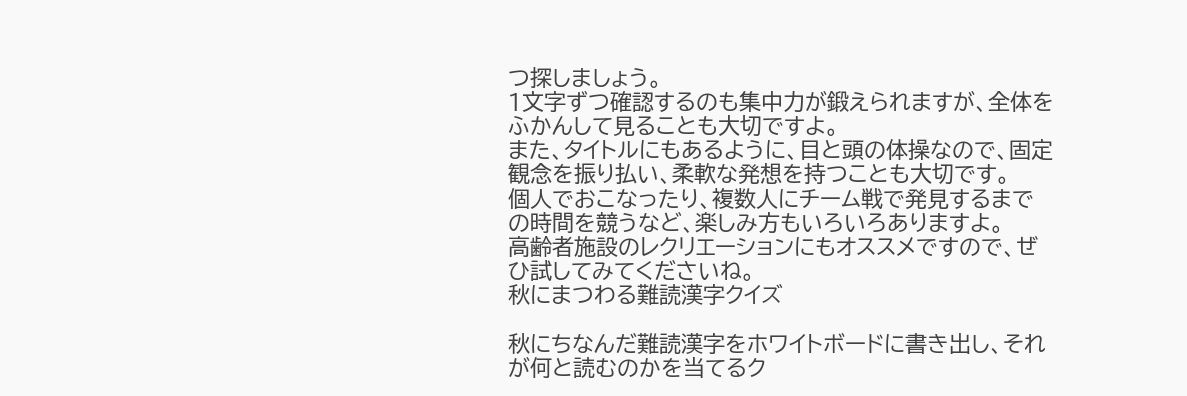つ探しましょう。
1文字ずつ確認するのも集中力が鍛えられますが、全体をふかんして見ることも大切ですよ。
また、タイトルにもあるように、目と頭の体操なので、固定観念を振り払い、柔軟な発想を持つことも大切です。
個人でおこなったり、複数人にチーム戦で発見するまでの時間を競うなど、楽しみ方もいろいろありますよ。
高齢者施設のレクリエーションにもオススメですので、ぜひ試してみてくださいね。
秋にまつわる難読漢字クイズ

秋にちなんだ難読漢字をホワイトボードに書き出し、それが何と読むのかを当てるク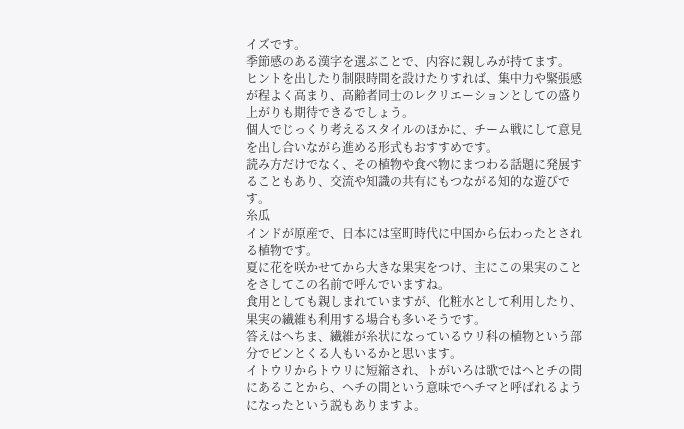イズです。
季節感のある漢字を選ぶことで、内容に親しみが持てます。
ヒントを出したり制限時間を設けたりすれば、集中力や緊張感が程よく高まり、高齢者同士のレクリエーションとしての盛り上がりも期待できるでしょう。
個人でじっくり考えるスタイルのほかに、チーム戦にして意見を出し合いながら進める形式もおすすめです。
読み方だけでなく、その植物や食べ物にまつわる話題に発展することもあり、交流や知識の共有にもつながる知的な遊びです。
糸瓜
インドが原産で、日本には室町時代に中国から伝わったとされる植物です。
夏に花を咲かせてから大きな果実をつけ、主にこの果実のことをさしてこの名前で呼んでいますね。
食用としても親しまれていますが、化粧水として利用したり、果実の繊維も利用する場合も多いそうです。
答えはへちま、繊維が糸状になっているウリ科の植物という部分でピンとくる人もいるかと思います。
イトウリからトウリに短縮され、トがいろは歌ではヘとチの間にあることから、ヘチの間という意味でヘチマと呼ばれるようになったという説もありますよ。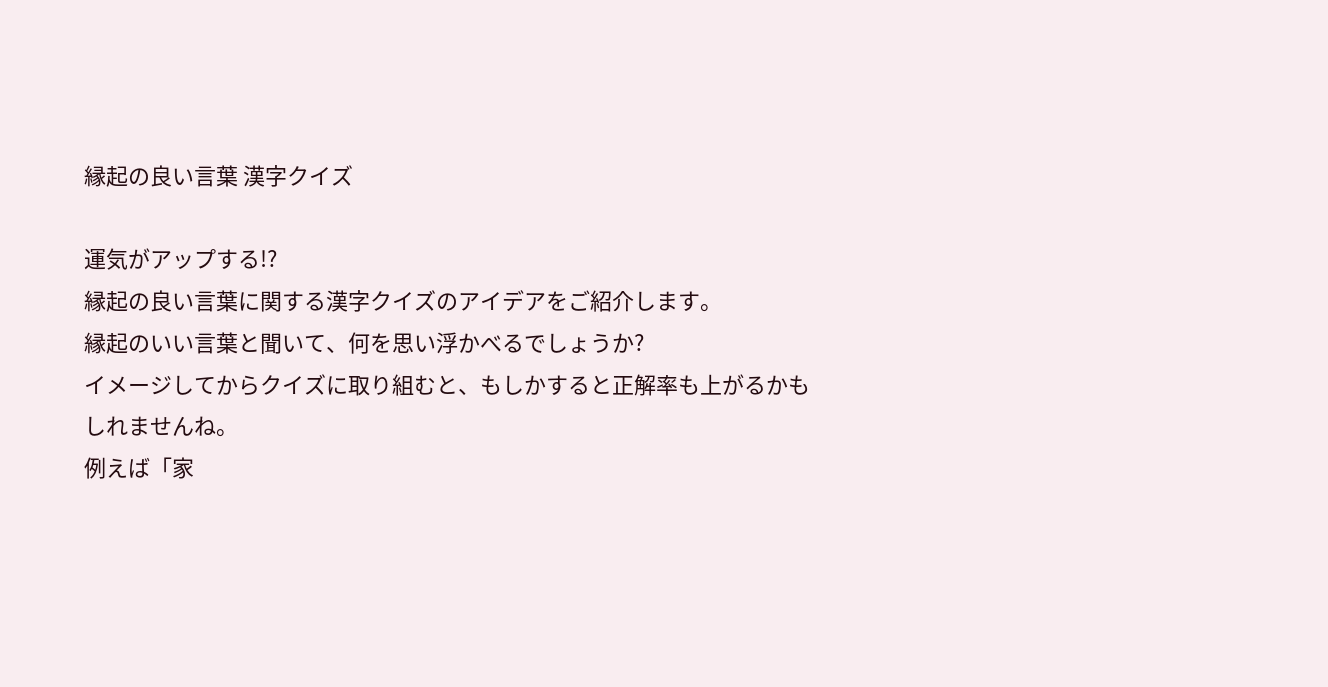縁起の良い言葉 漢字クイズ

運気がアップする!?
縁起の良い言葉に関する漢字クイズのアイデアをご紹介します。
縁起のいい言葉と聞いて、何を思い浮かべるでしょうか?
イメージしてからクイズに取り組むと、もしかすると正解率も上がるかもしれませんね。
例えば「家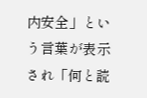内安全」という言葉が表示され「何と読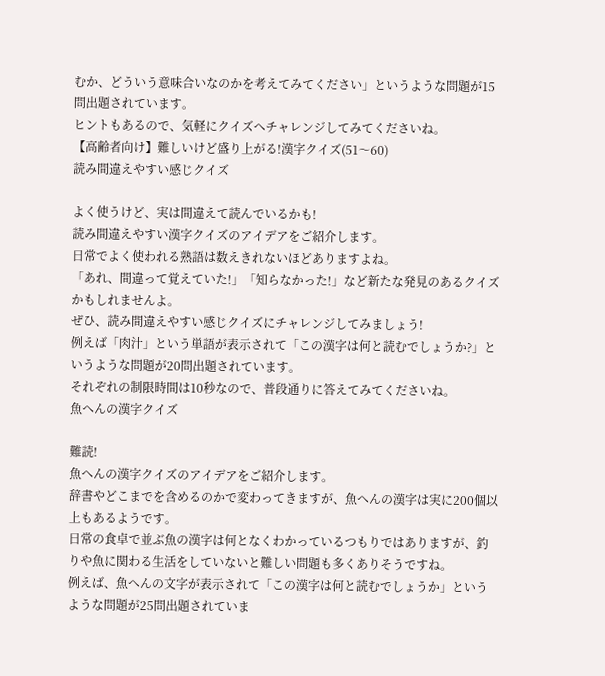むか、どういう意味合いなのかを考えてみてください」というような問題が15問出題されています。
ヒントもあるので、気軽にクイズへチャレンジしてみてくださいね。
【高齢者向け】難しいけど盛り上がる!漢字クイズ(51〜60)
読み間違えやすい感じクイズ

よく使うけど、実は間違えて読んでいるかも!
読み間違えやすい漢字クイズのアイデアをご紹介します。
日常でよく使われる熟語は数えきれないほどありますよね。
「あれ、間違って覚えていた!」「知らなかった!」など新たな発見のあるクイズかもしれませんよ。
ぜひ、読み間違えやすい感じクイズにチャレンジしてみましょう!
例えば「肉汁」という単語が表示されて「この漢字は何と読むでしょうか?」というような問題が20問出題されています。
それぞれの制限時間は10秒なので、普段通りに答えてみてくださいね。
魚へんの漢字クイズ

難読!
魚へんの漢字クイズのアイデアをご紹介します。
辞書やどこまでを含めるのかで変わってきますが、魚へんの漢字は実に200個以上もあるようです。
日常の食卓で並ぶ魚の漢字は何となくわかっているつもりではありますが、釣りや魚に関わる生活をしていないと難しい問題も多くありそうですね。
例えば、魚へんの文字が表示されて「この漢字は何と読むでしょうか」というような問題が25問出題されていま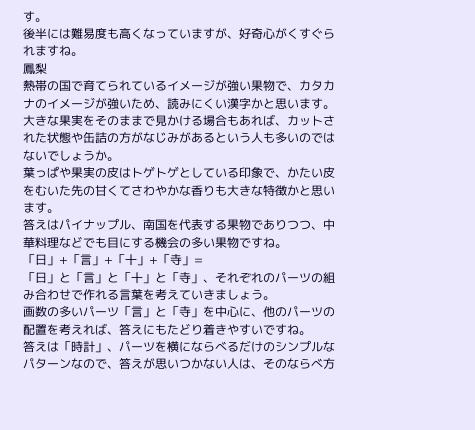す。
後半には難易度も高くなっていますが、好奇心がくすぐられますね。
鳳梨
熱帯の国で育てられているイメージが強い果物で、カタカナのイメージが強いため、読みにくい漢字かと思います。
大きな果実をそのままで見かける場合もあれば、カットされた状態や缶詰の方がなじみがあるという人も多いのではないでしょうか。
葉っぱや果実の皮はトゲトゲとしている印象で、かたい皮をむいた先の甘くてさわやかな香りも大きな特徴かと思います。
答えはパイナップル、南国を代表する果物でありつつ、中華料理などでも目にする機会の多い果物ですね。
「日」+「言」+「十」+「寺」=
「日」と「言」と「十」と「寺」、それぞれのパーツの組み合わせで作れる言葉を考えていきましょう。
画数の多いパーツ「言」と「寺」を中心に、他のパーツの配置を考えれば、答えにもたどり着きやすいですね。
答えは「時計」、パーツを横にならべるだけのシンプルなパターンなので、答えが思いつかない人は、そのならべ方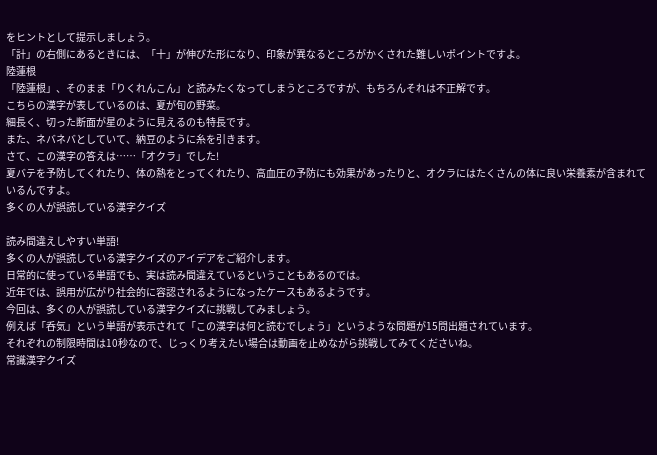をヒントとして提示しましょう。
「計」の右側にあるときには、「十」が伸びた形になり、印象が異なるところがかくされた難しいポイントですよ。
陸蓮根
「陸蓮根」、そのまま「りくれんこん」と読みたくなってしまうところですが、もちろんそれは不正解です。
こちらの漢字が表しているのは、夏が旬の野菜。
細長く、切った断面が星のように見えるのも特長です。
また、ネバネバとしていて、納豆のように糸を引きます。
さて、この漢字の答えは……「オクラ」でした!
夏バテを予防してくれたり、体の熱をとってくれたり、高血圧の予防にも効果があったりと、オクラにはたくさんの体に良い栄養素が含まれているんですよ。
多くの人が誤読している漢字クイズ

読み間違えしやすい単語!
多くの人が誤読している漢字クイズのアイデアをご紹介します。
日常的に使っている単語でも、実は読み間違えているということもあるのでは。
近年では、誤用が広がり社会的に容認されるようになったケースもあるようです。
今回は、多くの人が誤読している漢字クイズに挑戦してみましょう。
例えば「呑気」という単語が表示されて「この漢字は何と読むでしょう」というような問題が15問出題されています。
それぞれの制限時間は10秒なので、じっくり考えたい場合は動画を止めながら挑戦してみてくださいね。
常識漢字クイズ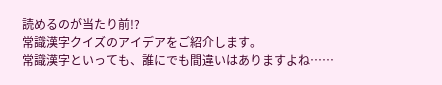読めるのが当たり前!?
常識漢字クイズのアイデアをご紹介します。
常識漢字といっても、誰にでも間違いはありますよね……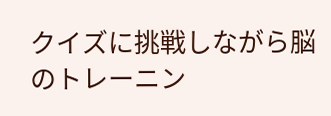クイズに挑戦しながら脳のトレーニン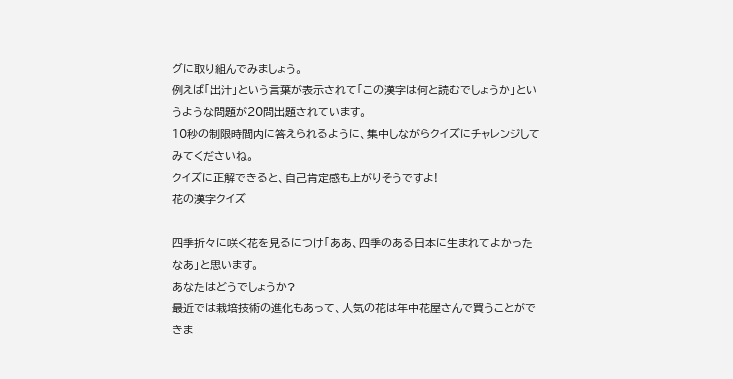グに取り組んでみましょう。
例えば「出汁」という言葉が表示されて「この漢字は何と読むでしょうか」というような問題が20問出題されています。
10秒の制限時間内に答えられるように、集中しながらクイズにチャレンジしてみてくださいね。
クイズに正解できると、自己肯定感も上がりそうですよ!
花の漢字クイズ

四季折々に咲く花を見るにつけ「ああ、四季のある日本に生まれてよかったなあ」と思います。
あなたはどうでしょうか?
最近では栽培技術の進化もあって、人気の花は年中花屋さんで買うことができま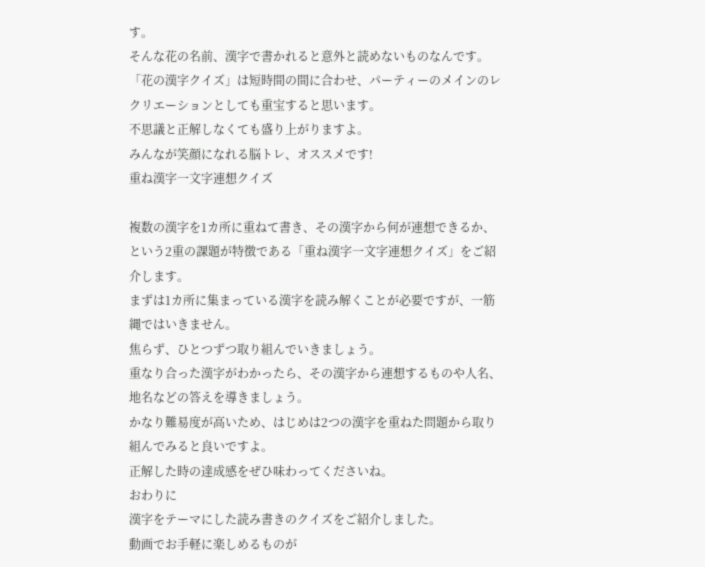す。
そんな花の名前、漢字で書かれると意外と読めないものなんです。
「花の漢字クイズ」は短時間の間に合わせ、パーティーのメインのレクリエーションとしても重宝すると思います。
不思議と正解しなくても盛り上がりますよ。
みんなが笑顔になれる脳トレ、オススメです!
重ね漢字一文字連想クイズ

複数の漢字を1カ所に重ねて書き、その漢字から何が連想できるか、という2重の課題が特徴である「重ね漢字一文字連想クイズ」をご紹介します。
まずは1カ所に集まっている漢字を読み解くことが必要ですが、一筋縄ではいきません。
焦らず、ひとつずつ取り組んでいきましょう。
重なり合った漢字がわかったら、その漢字から連想するものや人名、地名などの答えを導きましょう。
かなり難易度が高いため、はじめは2つの漢字を重ねた問題から取り組んでみると良いですよ。
正解した時の達成感をぜひ味わってくださいね。
おわりに
漢字をテーマにした読み書きのクイズをご紹介しました。
動画でお手軽に楽しめるものが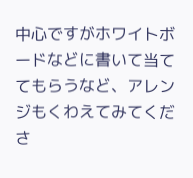中心ですがホワイトボードなどに書いて当ててもらうなど、アレンジもくわえてみてくださ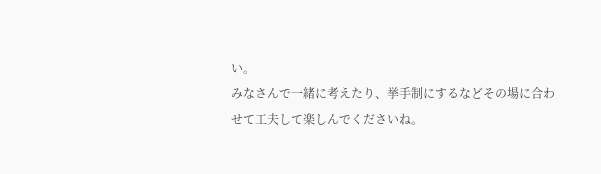い。
みなさんで一緒に考えたり、挙手制にするなどその場に合わせて工夫して楽しんでくださいね。